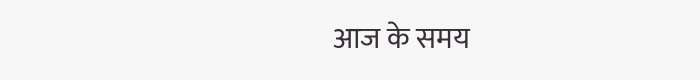आज के समय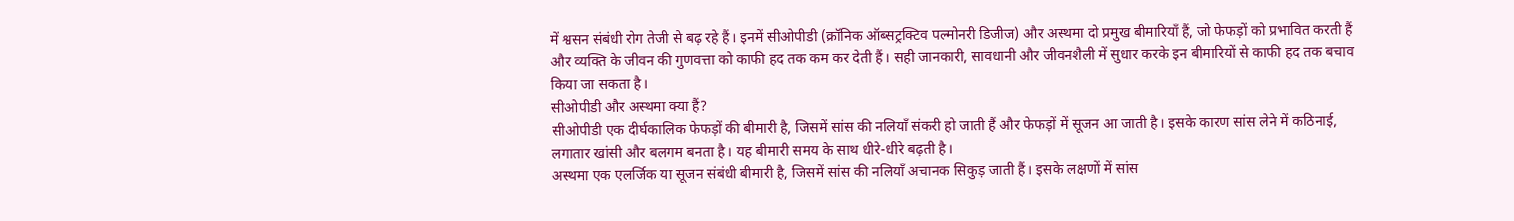में श्वसन संबंधी रोग तेजी से बढ़ रहे हैं। इनमें सीओपीडी (क्रॉनिक ऑब्सट्रक्टिव पल्मोनरी डिजीज) और अस्थमा दो प्रमुख बीमारियाँ हैं, जो फेफड़ों को प्रभावित करती हैं और व्यक्ति के जीवन की गुणवत्ता को काफी हद तक कम कर देती हैं। सही जानकारी, सावधानी और जीवनशैली में सुधार करके इन बीमारियों से काफी हद तक बचाव किया जा सकता है।
सीओपीडी और अस्थमा क्या हैं?
सीओपीडी एक दीर्घकालिक फेफड़ों की बीमारी है, जिसमें सांस की नलियाँ संकरी हो जाती हैं और फेफड़ों में सूजन आ जाती है। इसके कारण सांस लेने में कठिनाई, लगातार खांसी और बलगम बनता है। यह बीमारी समय के साथ धीरे-धीरे बढ़ती है।
अस्थमा एक एलर्जिक या सूजन संबंधी बीमारी है, जिसमें सांस की नलियाँ अचानक सिकुड़ जाती हैं। इसके लक्षणों में सांस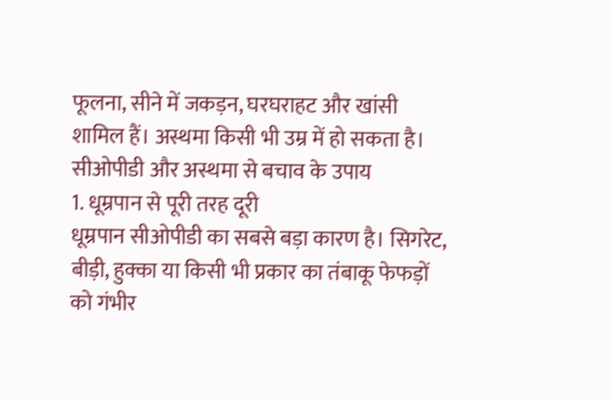फूलना, सीने में जकड़न, घरघराहट और खांसी शामिल हैं। अस्थमा किसी भी उम्र में हो सकता है।
सीओपीडी और अस्थमा से बचाव के उपाय
1. धूम्रपान से पूरी तरह दूरी
धूम्रपान सीओपीडी का सबसे बड़ा कारण है। सिगरेट, बीड़ी, हुक्का या किसी भी प्रकार का तंबाकू फेफड़ों को गंभीर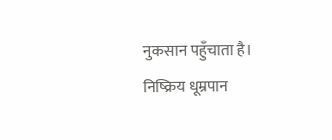नुकसान पहुँचाता है।
निष्क्रिय धूम्रपान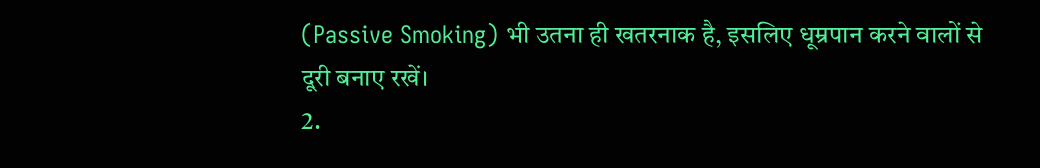(Passive Smoking) भी उतना ही खतरनाक है, इसलिए धूम्रपान करने वालों से दूरी बनाए रखें।
2.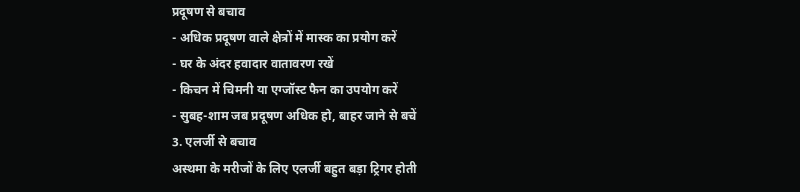प्रदूषण से बचाव
- अधिक प्रदूषण वाले क्षेत्रों में मास्क का प्रयोग करें
- घर के अंदर हवादार वातावरण रखें
- किचन में चिमनी या एग्जॉस्ट फैन का उपयोग करें
- सुबह-शाम जब प्रदूषण अधिक हो, बाहर जाने से बचें
3. एलर्जी से बचाव
अस्थमा के मरीजों के लिए एलर्जी बहुत बड़ा ट्रिगर होती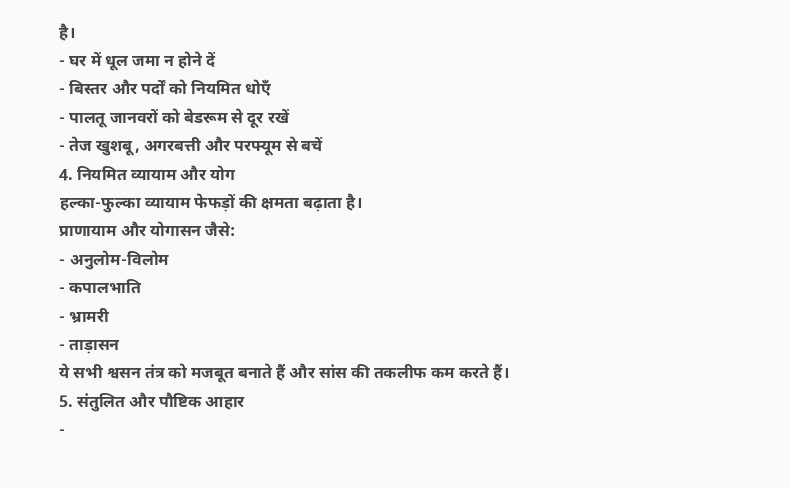है।
- घर में धूल जमा न होने दें
- बिस्तर और पर्दों को नियमित धोएँ
- पालतू जानवरों को बेडरूम से दूर रखें
- तेज खुशबू, अगरबत्ती और परफ्यूम से बचें
4. नियमित व्यायाम और योग
हल्का-फुल्का व्यायाम फेफड़ों की क्षमता बढ़ाता है।
प्राणायाम और योगासन जैसे:
- अनुलोम-विलोम
- कपालभाति
- भ्रामरी
- ताड़ासन
ये सभी श्वसन तंत्र को मजबूत बनाते हैं और सांस की तकलीफ कम करते हैं।
5. संतुलित और पौष्टिक आहार
-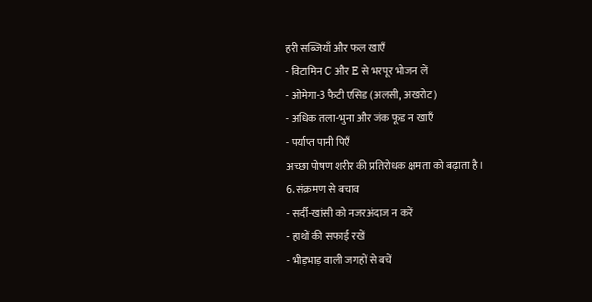हरी सब्जियाँ और फल खाएँ
- विटामिन C और E से भरपूर भोजन लें
- ओमेगा-3 फैटी एसिड (अलसी, अखरोट)
- अधिक तला-भुना और जंक फूड न खाएँ
- पर्याप्त पानी पिएँ
अच्छा पोषण शरीर की प्रतिरोधक क्षमता को बढ़ाता है।
6. संक्रमण से बचाव
- सर्दी-खांसी को नजरअंदाज न करें
- हाथों की सफाई रखें
- भीड़भाड़ वाली जगहों से बचें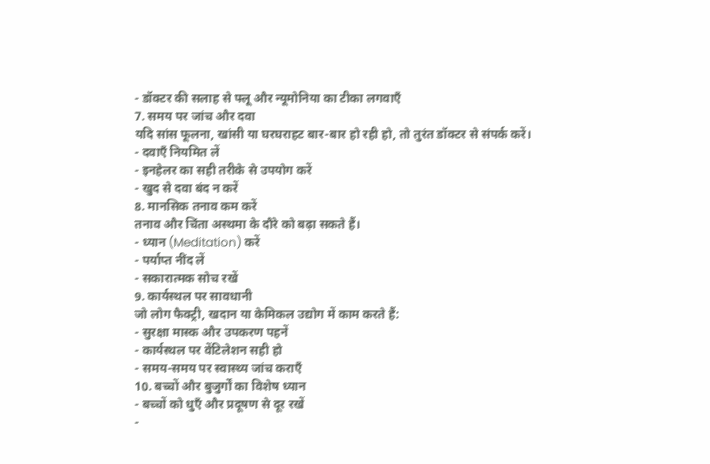- डॉक्टर की सलाह से फ्लू और न्यूमोनिया का टीका लगवाएँ
7. समय पर जांच और दवा
यदि सांस फूलना, खांसी या घरघराहट बार-बार हो रही हो, तो तुरंत डॉक्टर से संपर्क करें।
- दवाएँ नियमित लें
- इनहेलर का सही तरीके से उपयोग करें
- खुद से दवा बंद न करें
8. मानसिक तनाव कम करें
तनाव और चिंता अस्थमा के दौरे को बढ़ा सकते हैं।
- ध्यान (Meditation) करें
- पर्याप्त नींद लें
- सकारात्मक सोच रखें
9. कार्यस्थल पर सावधानी
जो लोग फैक्ट्री, खदान या केमिकल उद्योग में काम करते हैं:
- सुरक्षा मास्क और उपकरण पहनें
- कार्यस्थल पर वेंटिलेशन सही हो
- समय-समय पर स्वास्थ्य जांच कराएँ
10. बच्चों और बुजुर्गों का विशेष ध्यान
- बच्चों को धुएँ और प्रदूषण से दूर रखें
-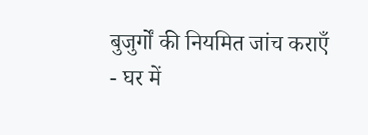बुजुर्गों की नियमित जांच कराएँ
- घर में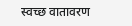स्वच्छ वातावरण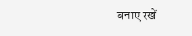बनाए रखें